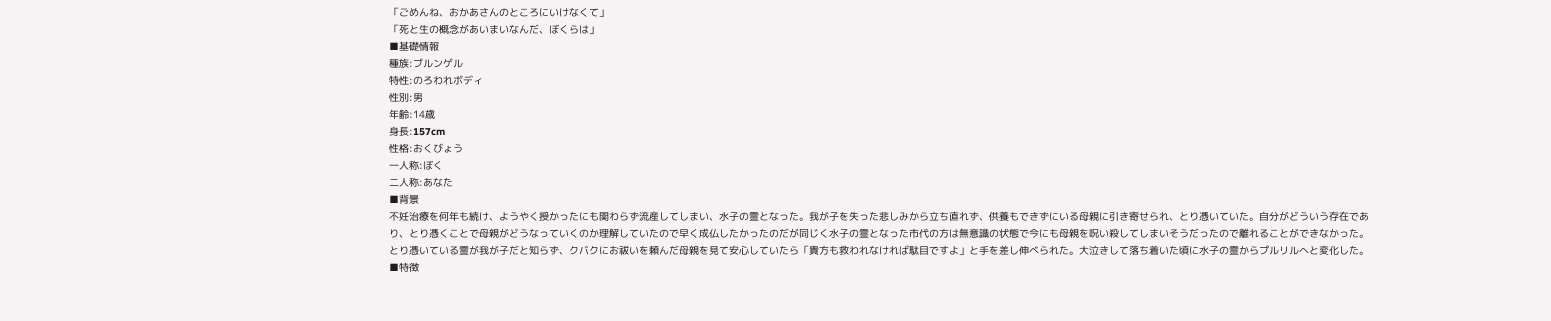「ごめんね、おかあさんのところにいけなくて」
「死と生の概念があいまいなんだ、ぼくらは」
■基礎情報
種族:ブルンゲル
特性:のろわれボディ
性別:男
年齢:14歳
身長:157cm
性格:おくびょう
一人称:ぼく
二人称:あなた
■背景
不妊治療を何年も続け、ようやく授かったにも関わらず流産してしまい、水子の霊となった。我が子を失った悲しみから立ち直れず、供養もできずにいる母親に引き寄せられ、とり憑いていた。自分がどういう存在であり、とり憑くことで母親がどうなっていくのか理解していたので早く成仏したかったのだが同じく水子の霊となった市代の方は無意識の状態で今にも母親を呪い殺してしまいそうだったので離れることができなかった。
とり憑いている霊が我が子だと知らず、クバクにお祓いを頼んだ母親を見て安心していたら「貴方も救われなければ駄目ですよ」と手を差し伸べられた。大泣きして落ち着いた頃に水子の霊からプルリルへと変化した。
■特徴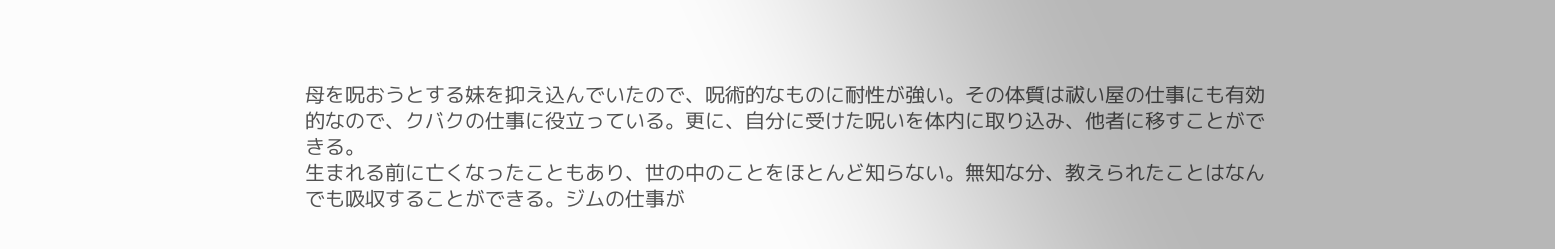母を呪おうとする妹を抑え込んでいたので、呪術的なものに耐性が強い。その体質は祓い屋の仕事にも有効的なので、クバクの仕事に役立っている。更に、自分に受けた呪いを体内に取り込み、他者に移すことができる。
生まれる前に亡くなったこともあり、世の中のことをほとんど知らない。無知な分、教えられたことはなんでも吸収することができる。ジムの仕事が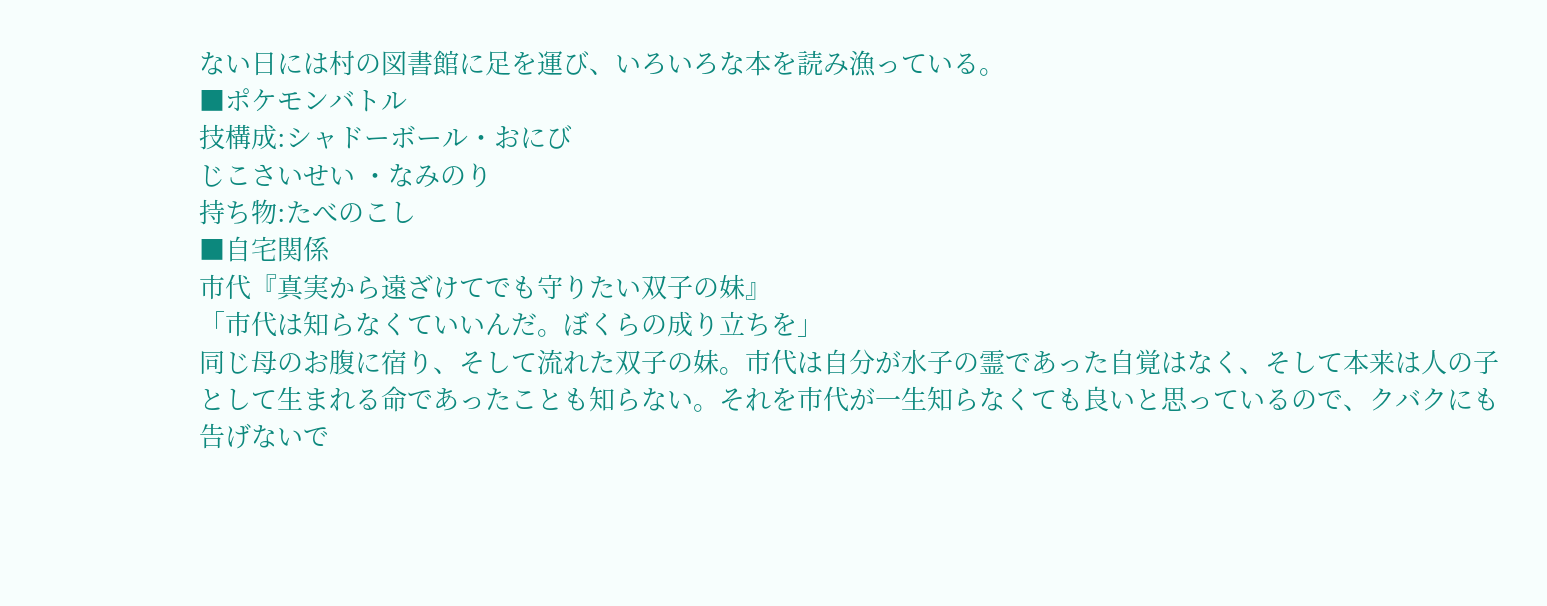ない日には村の図書館に足を運び、いろいろな本を読み漁っている。
■ポケモンバトル
技構成:シャドーボール・おにび
じこさいせい ・なみのり
持ち物:たべのこし
■自宅関係
市代『真実から遠ざけてでも守りたい双子の妹』
「市代は知らなくていいんだ。ぼくらの成り立ちを」
同じ母のお腹に宿り、そして流れた双子の妹。市代は自分が水子の霊であった自覚はなく、そして本来は人の子として生まれる命であったことも知らない。それを市代が一生知らなくても良いと思っているので、クバクにも告げないで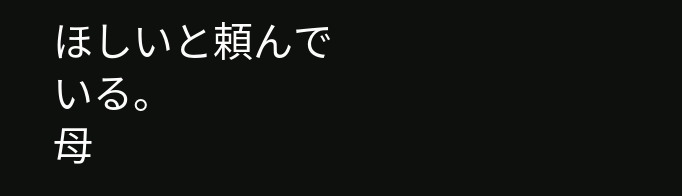ほしいと頼んでいる。
母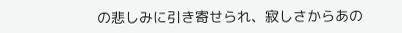の悲しみに引き寄せられ、寂しさからあの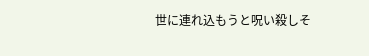世に連れ込もうと呪い殺しそ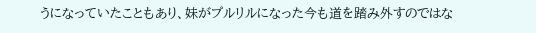うになっていたこともあり、妹がプルリルになった今も道を踏み外すのではな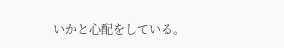いかと心配をしている。